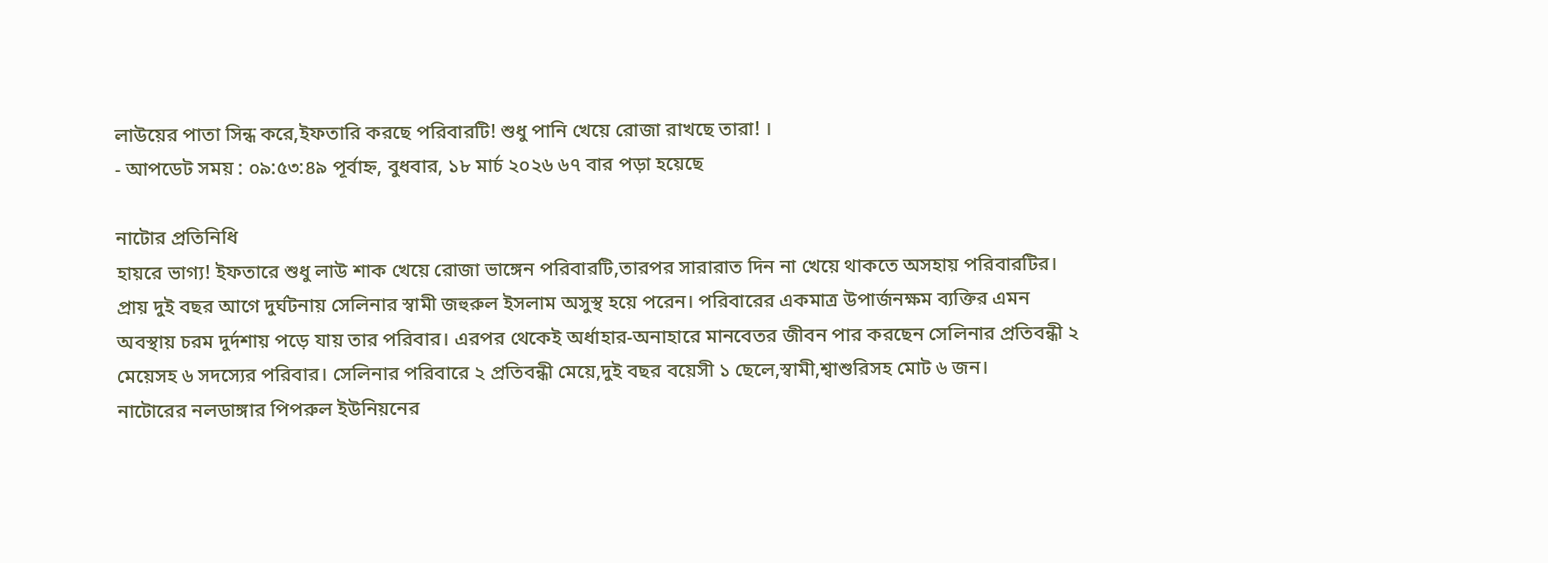লাউয়ের পাতা সিন্ধ করে,ইফতারি করছে পরিবারটি! শুধু পানি খেয়ে রোজা রাখছে তারা! ।
- আপডেট সময় : ০৯:৫৩:৪৯ পূর্বাহ্ন, বুধবার, ১৮ মার্চ ২০২৬ ৬৭ বার পড়া হয়েছে

নাটোর প্রতিনিধি
হায়রে ভাগ্য! ইফতারে শুধু লাউ শাক খেয়ে রোজা ভাঙ্গেন পরিবারটি,তারপর সারারাত দিন না খেয়ে থাকতে অসহায় পরিবারটির।
প্রায় দুই বছর আগে দুর্ঘটনায় সেলিনার স্বামী জহুরুল ইসলাম অসুস্থ হয়ে পরেন। পরিবারের একমাত্র উপার্জনক্ষম ব্যক্তির এমন অবস্থায় চরম দুর্দশায় পড়ে যায় তার পরিবার। এরপর থেকেই অর্ধাহার-অনাহারে মানবেতর জীবন পার করছেন সেলিনার প্রতিবন্ধী ২ মেয়েসহ ৬ সদস্যের পরিবার। সেলিনার পরিবারে ২ প্রতিবন্ধী মেয়ে,দুই বছর বয়েসী ১ ছেলে,স্বামী,শ্বাশুরিসহ মোট ৬ জন।
নাটোরের নলডাঙ্গার পিপরুল ইউনিয়নের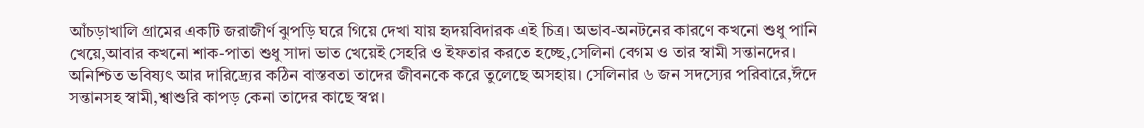আঁচড়াখালি গ্রামের একটি জরাজীর্ণ ঝুপড়ি ঘরে গিয়ে দেখা যায় হৃদয়বিদারক এই চিত্র। অভাব-অনটনের কারণে কখনো শুধু পানি খেয়ে,আবার কখনো শাক-পাতা শুধু সাদা ভাত খেয়েই সেহরি ও ইফতার করতে হচ্ছে,সেলিনা বেগম ও তার স্বামী সন্তানদের।
অনিশ্চিত ভবিষ্যৎ আর দারিদ্র্যের কঠিন বাস্তবতা তাদের জীবনকে করে তুলেছে অসহায়। সেলিনার ৬ জন সদস্যের পরিবারে,ঈদে সন্তানসহ স্বামী,শ্বাশুরি কাপড় কেনা তাদের কাছে স্বপ্ন।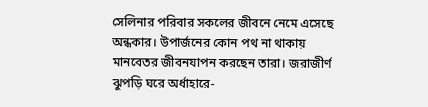সেলিনার পরিবার সকলের জীবনে নেমে এসেছে অন্ধকার। উপার্জনের কোন পথ না থাকায় মানবেতর জীবনযাপন করছেন তারা। জরাজীর্ণ ঝুপড়ি ঘরে অর্ধাহারে-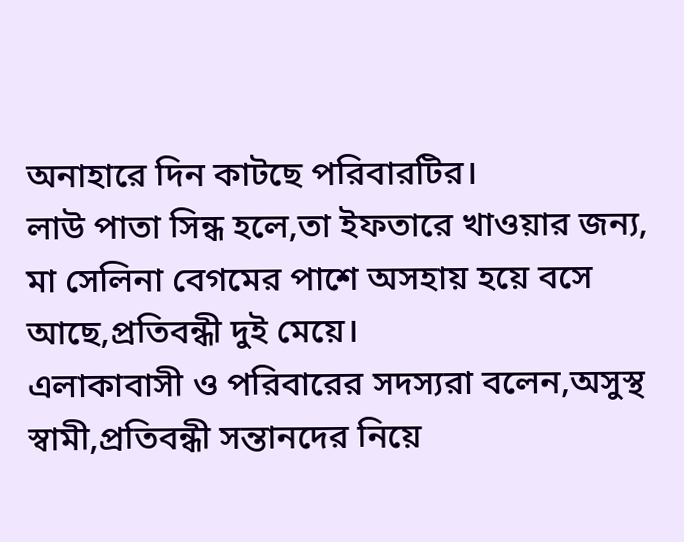অনাহারে দিন কাটছে পরিবারটির।
লাউ পাতা সিন্ধ হলে,তা ইফতারে খাওয়ার জন্য,
মা সেলিনা বেগমের পাশে অসহায় হয়ে বসে আছে,প্রতিবন্ধী দুই মেয়ে।
এলাকাবাসী ও পরিবারের সদস্যরা বলেন,অসুস্থ স্বামী,প্রতিবন্ধী সন্তানদের নিয়ে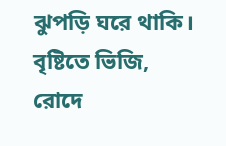ঝুপড়ি ঘরে থাকি। বৃষ্টিতে ভিজি, রোদে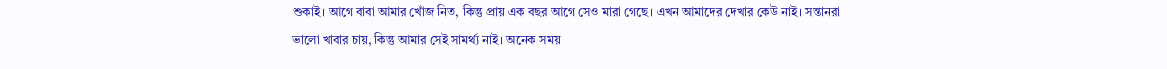শুকাই। আগে বাবা আমার খোঁজ নিত, কিন্তু প্রায় এক বছর আগে সেও মারা গেছে। এখন আমাদের দেখার কেউ নাই। সন্তানরা ভালো খাবার চায়, কিন্তু আমার সেই সামর্থ্য নাই। অনেক সময়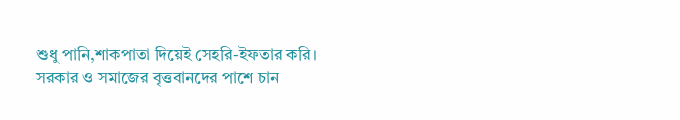শুধু পানি,শাকপাতা দিয়েই সেহরি-ইফতার করি।
সরকার ও সমাজের বৃত্তবানদের পাশে চান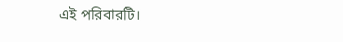এই পরিবারটি।